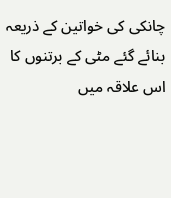چانکی کی خواتین کے ذریعہ بنائے گئے مٹی کے برتنوں کا اس علاقہ میں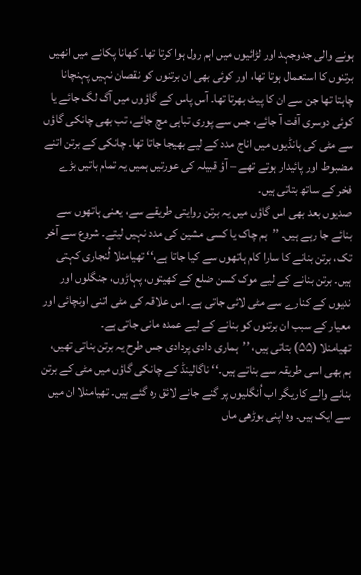ہونے والی جدوجہد اور لڑائیوں میں اہم رول ہوا کرتا تھا۔ کھانا پکانے میں انھیں برتنوں کا استعمال ہوتا تھا، اور کوئی بھی ان برتنوں کو نقصان نہیں پہنچانا چاہتا تھا جن سے ان کا پیٹ بھرتا تھا۔ آس پاس کے گاؤوں میں آگ لگ جائے یا کوئی دوسری آفت آ جائے، جس سے پوری تباہی مچ جائے، تب بھی چانکی گاؤں سے مٹی کی ہانڈیوں میں اناج مدد کے لیے بھیجا جاتا تھا۔ چانکی کے برتن اتنے مضبوط اور پائیدار ہوتے تھے – آؤ قبیلہ کی عورتیں ہمیں یہ تمام باتیں بڑے فخر کے ساتھ بتاتی ہیں۔
صدیوں بعد بھی اس گاؤں میں یہ برتن روایتی طریقے سے، یعنی ہاتھوں سے بنائے جا رہے ہیں۔ ’’ہم چاک یا کسی مشین کی مدد نہیں لیتے۔ شروع سے آخر تک، برتن بنانے کا سارا کام ہاتھوں سے کیا جاتا ہے،‘‘ تھیامنلا لُنجاری کہتی ہیں۔ برتن بنانے کے لیے موک کسن ضلع کے کھیتوں، پہاڑوں، جنگلوں اور ندیوں کے کنارے سے مٹی لائی جاتی ہے۔ اس علاقہ کی مٹی اتنی اونچائی اور معیار کے سبب ان برتنوں کو بنانے کے لیے عمدہ مانی جاتی ہے۔
تھیامنلا (۵۵) بتاتی ہیں، ’’ہماری دادی پردادی جس طرح یہ برتن بناتی تھیں، ہم بھی اسی طریقہ سے بناتے ہیں۔‘‘ ناگالینڈ کے چانکی گاؤں میں مٹی کے برتن بنانے والے کاریگر اب اُنگلیوں پر گنے جانے لائق رہ گئے ہیں۔ تھیامنلا ان میں سے ایک ہیں۔ وہ اپنی بوڑھی ماں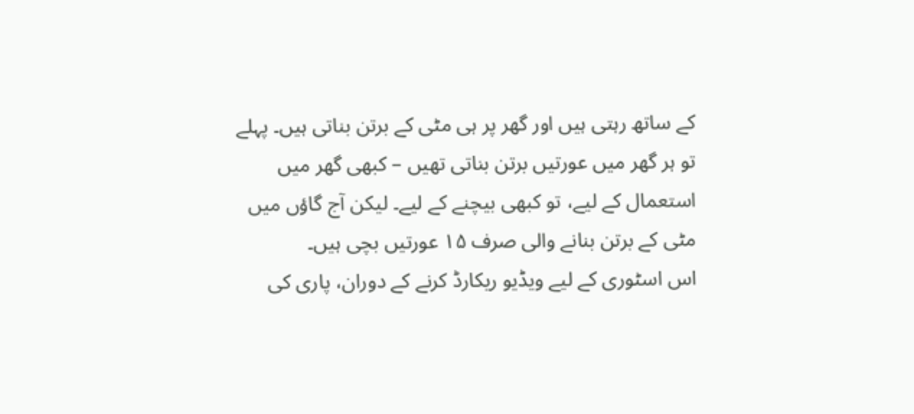کے ساتھ رہتی ہیں اور گھر پر ہی مٹی کے برتن بناتی ہیں۔ پہلے تو ہر گھر میں عورتیں برتن بناتی تھیں – کبھی گھر میں استعمال کے لیے، تو کبھی بیچنے کے لیے۔ لیکن آج گاؤں میں مٹی کے برتن بنانے والی صرف ۱۵ عورتیں بچی ہیں۔
اس اسٹوری کے لیے ویڈیو ریکارڈ کرنے کے دوران، پاری کی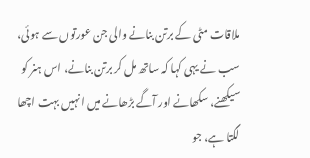ملاقات مٹی کے برتن بنانے والی جن عورتوں سے ہوئی، سب نے یہی کہا کہ ساتھ مل کر برتن بنانے، اس ہنر کو سیکھنے، سکھانے اور آگے بڑھانے میں انہیں بہت اچھا لگتا ہے، جو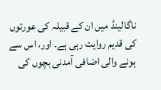ناگالینڈ میں ان کے قبیلہ کی عورتوں کی قدیم روایت رہی ہے۔ اور، اس سے ہونے والی اضافی آمدنی بچوں کی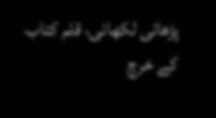پڑھائی لکھائی، قلم کتاب کے خرچ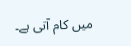میں کام آتی ہے۔